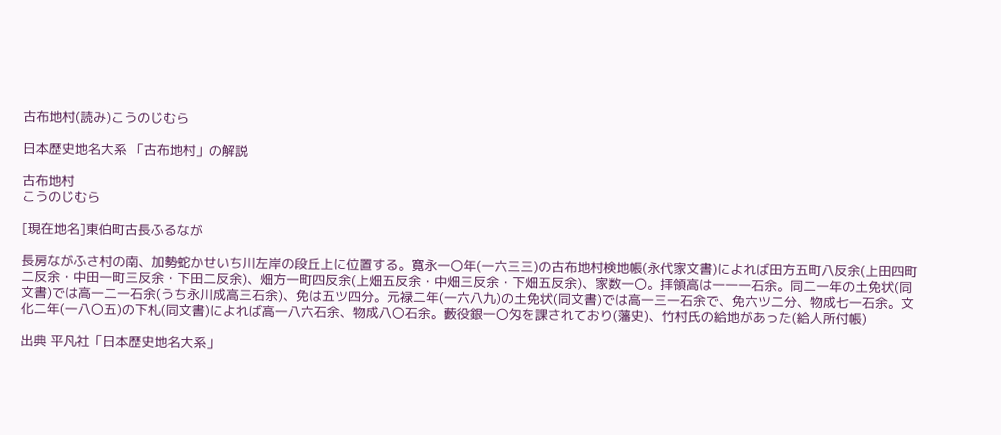古布地村(読み)こうのじむら

日本歴史地名大系 「古布地村」の解説

古布地村
こうのじむら

[現在地名]東伯町古長ふるなが

長房ながふさ村の南、加勢蛇かせいち川左岸の段丘上に位置する。寛永一〇年(一六三三)の古布地村検地帳(永代家文書)によれば田方五町八反余(上田四町二反余・中田一町三反余・下田二反余)、畑方一町四反余(上畑五反余・中畑三反余・下畑五反余)、家数一〇。拝領高は一一一石余。同二一年の土免状(同文書)では高一二一石余(うち永川成高三石余)、免は五ツ四分。元禄二年(一六八九)の土免状(同文書)では高一三一石余で、免六ツ二分、物成七一石余。文化二年(一八〇五)の下札(同文書)によれば高一八六石余、物成八〇石余。藪役銀一〇匁を課されており(藩史)、竹村氏の給地があった(給人所付帳)

出典 平凡社「日本歴史地名大系」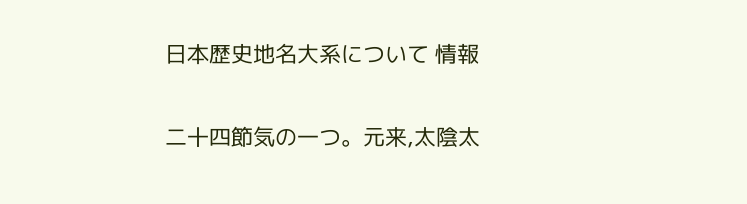日本歴史地名大系について 情報

二十四節気の一つ。元来,太陰太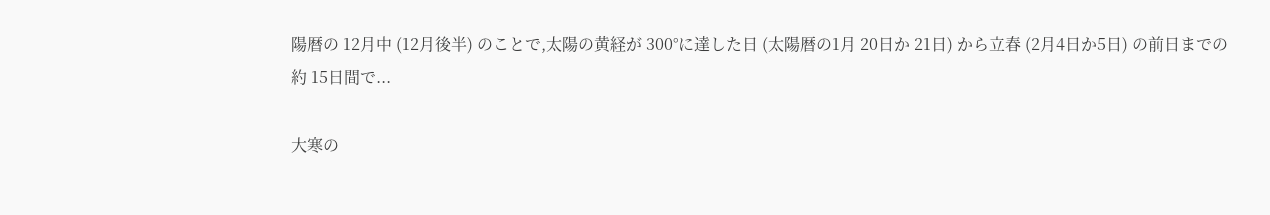陽暦の 12月中 (12月後半) のことで,太陽の黄経が 300°に達した日 (太陽暦の1月 20日か 21日) から立春 (2月4日か5日) の前日までの約 15日間で...

大寒の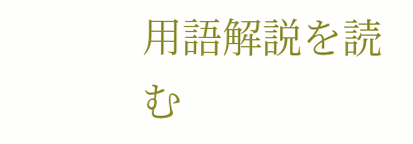用語解説を読む